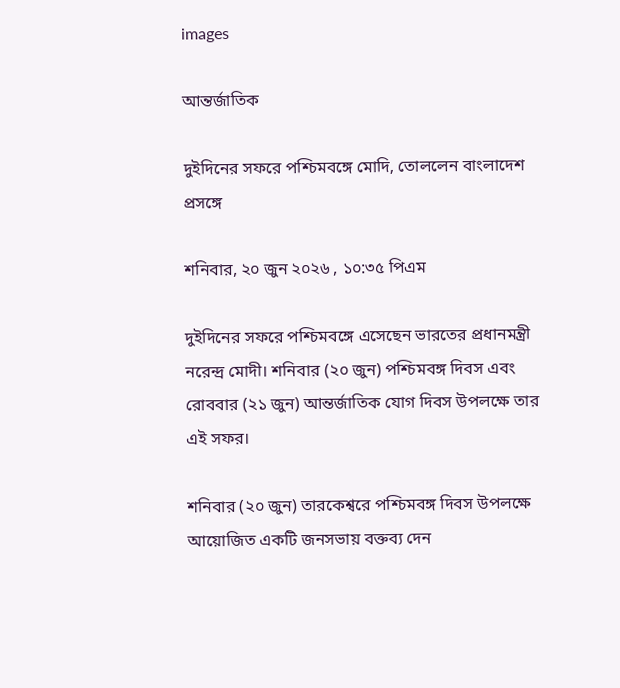images

আন্তর্জাতিক

দুইদিনের সফরে পশ্চিমবঙ্গে মোদি, তোললেন বাংলাদেশ প্রসঙ্গে

শনিবার, ২০ জুন ২০২৬ , ১০:৩৫ পিএম

দুইদিনের সফরে পশ্চিমবঙ্গে এসেছেন ভারতের প্রধানমন্ত্রী নরেন্দ্র মোদী। শনিবার (২০ জুন) পশ্চিমবঙ্গ দিবস এবং রোববার (২১ জুন) আন্তর্জাতিক যোগ দিবস উপলক্ষে তার এই সফর।

শনিবার (২০ জুন) তারকেশ্বরে পশ্চিমবঙ্গ দিবস উপলক্ষে আয়োজিত একটি জনসভায় বক্তব্য দেন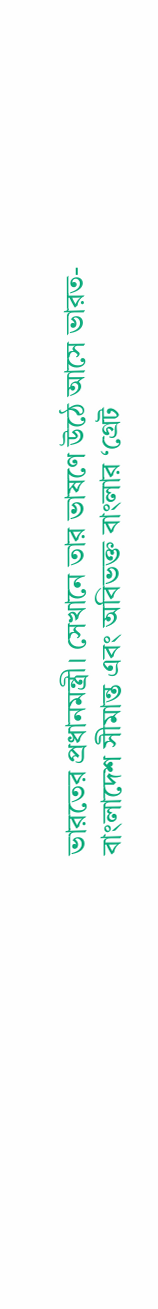ভারতের প্রধানমন্ত্রী। সেখানে তার ভাষণে উঠে আসে ভারত-বাংলাদেশ সীমান্ত এবং অবিভক্ত বাংলার ‘গ্রেট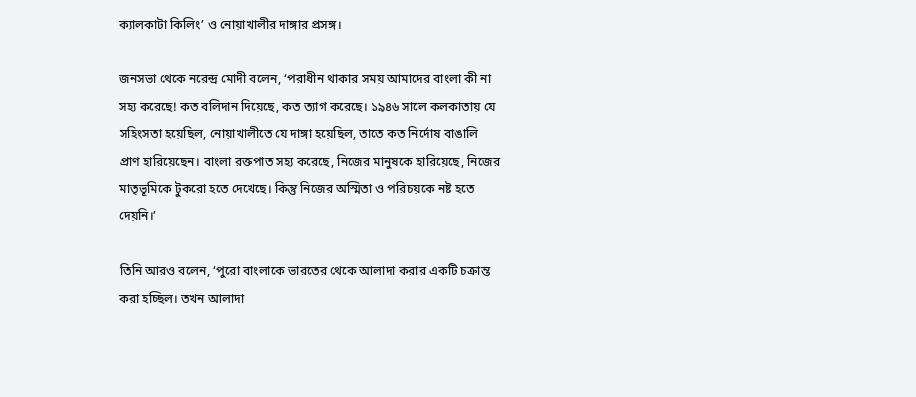ক্যালকাটা কিলিং’ ও নোয়াখালীর দাঙ্গার প্রসঙ্গ।

জনসভা থেকে নরেন্দ্র মোদী বলেন, ‘পরাধীন থাকার সময় আমাদের বাংলা কী না সহ্য করেছে! কত বলিদান দিয়েছে, কত ত্যাগ করেছে। ১৯৪৬ সালে কলকাতায় যে সহিংসতা হয়েছিল, নোয়াখালীতে যে দাঙ্গা হয়েছিল, তাতে কত নির্দোষ বাঙালি প্রাণ হারিয়েছেন। বাংলা রক্তপাত সহ্য করেছে, নিজের মানুষকে হারিয়েছে, নিজের মাতৃভূমিকে টুকরো হতে দেখেছে। কিন্তু নিজের অস্মিতা ও পরিচয়কে নষ্ট হতে দেয়নি।’

তিনি আরও বলেন, ‘পুরো বাংলাকে ভারতের থেকে আলাদা করার একটি চক্রান্ত করা হচ্ছিল। তখন আলাদা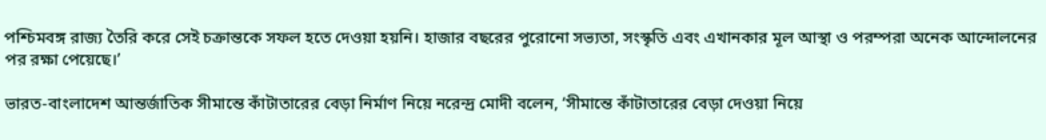পশ্চিমবঙ্গ রাজ্য তৈরি করে সেই চক্রান্তকে সফল হতে দেওয়া হয়নি। হাজার বছরের পুরোনো সভ্যতা, সংস্কৃতি এবং এখানকার মূল আস্থা ও পরম্পরা অনেক আন্দোলনের পর রক্ষা পেয়েছে।’

ভারত-বাংলাদেশ আন্তর্জাতিক সীমান্তে কাঁটাতারের বেড়া নির্মাণ নিয়ে নরেন্দ্র মোদী বলেন, ‘সীমান্তে কাঁটাতারের বেড়া দেওয়া নিয়ে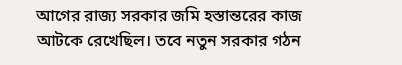আগের রাজ্য সরকার জমি হস্তান্তরের কাজ আটকে রেখেছিল। তবে নতুন সরকার গঠন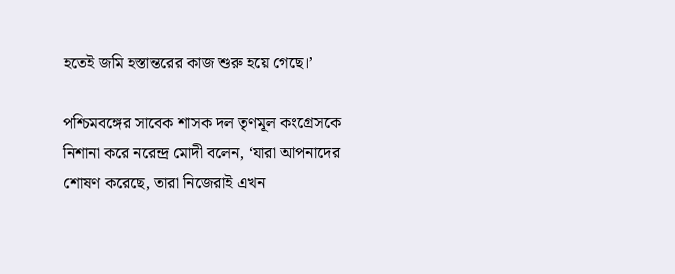হতেই জমি হস্তান্তরের কাজ শুরু হয়ে গেছে।’

পশ্চিমবঙ্গের সাবেক শাসক দল তৃণমূল কংগ্রেসকে নিশানা করে নরেন্দ্র মোদী বলেন, ‘যারা আপনাদের শোষণ করেছে, তারা নিজেরাই এখন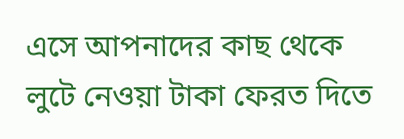এসে আপনাদের কাছ থেকে লুটে নেওয়া টাকা ফেরত দিতে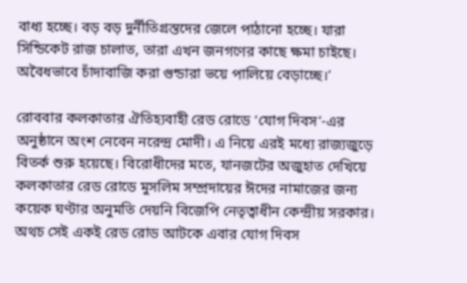বাধ্য হচ্ছে। বড় বড় দুর্নীতিগ্রস্তদের জেলে পাঠানো হচ্ছে। যারা সিন্ডিকেট রাজ চালাত, তারা এখন জনগণের কাছে ক্ষমা চাইছে। অবৈধভাবে চাঁদাবাজি করা গুন্ডারা ভয়ে পালিয়ে বেড়াচ্ছে।’

রোববার কলকাতার ঐতিহ্যবাহী রেড রোডে ‘যোগ দিবস’-এর অনুষ্ঠানে অংশ নেবেন নরেন্দ্র মোদী। এ নিয়ে এরই মধ্যে রাজ্যজুড়ে বিতর্ক শুরু হয়েছে। বিরোধীদের মতে, যানজটের অজুহাত দেখিয়ে কলকাতার রেড রোডে মুসলিম সম্প্রদায়ের ঈদের নামাজের জন্য কয়েক ঘণ্টার অনুমতি দেয়নি বিজেপি নেতৃত্বাধীন কেন্দ্রীয় সরকার। অথচ সেই একই রেড রোড আটকে এবার যোগ দিবস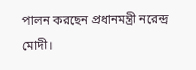পালন করছেন প্রধানমন্ত্রী নরেন্দ্র মোদী।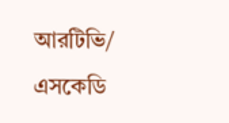আরটিভি/ এসকেডি